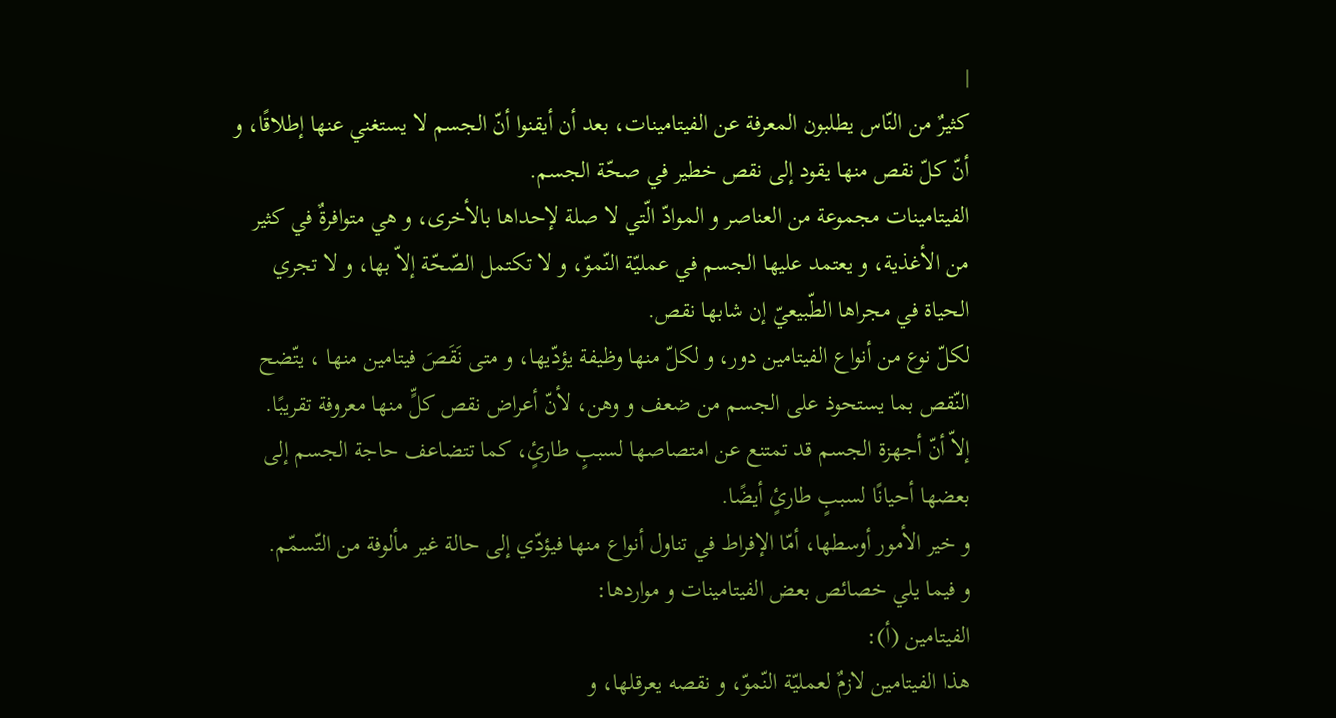|
كثيرٌ من النّاس يطلبون المعرفة عن الفيتامينات، بعد أن أيقنوا أنّ الجسم لا يستغني عنها إطلاقًا، و أنّ كلّ نقص منها يقود إلى نقص خطير في صحّة الجسم.
الفيتامينات مجموعة من العناصر و الموادّ الّتي لا صلة لإحداها بالأخرى، و هي متوافرةٌ في كثير من الأغذية، و يعتمد عليها الجسم في عمليّة النّموّ، و لا تكتمل الصّحّة إلاّ بها، و لا تجري الحياة في مجراها الطّبيعيّ إن شابها نقص.
لكلّ نوع من أنواع الفيتامين دور، و لكلّ منها وظيفة يؤدّيها، و متى نَقَصَ فيتامين منها ، يتّضح النّقص بما يستحوذ على الجسم من ضعف و وهن، لأنّ أعراض نقص كلٍّ منها معروفة تقريبًا.
إلاّ أنّ أجهزة الجسم قد تمتنع عن امتصاصها لسببٍ طارئٍ، كما تتضاعف حاجة الجسم إلى بعضها أحيانًا لسببٍ طارئٍ أيضًا.
و خير الأمور أوسطها، أمّا الإفراط في تناول أنواع منها فيؤدّي إلى حالة غير مألوفة من التّسمّم.
و فيما يلي خصائص بعض الفيتامينات و مواردها:
الفيتامين (أ):
هذا الفيتامين لازمٌ لعمليّة النّموّ، و نقصه يعرقلها، و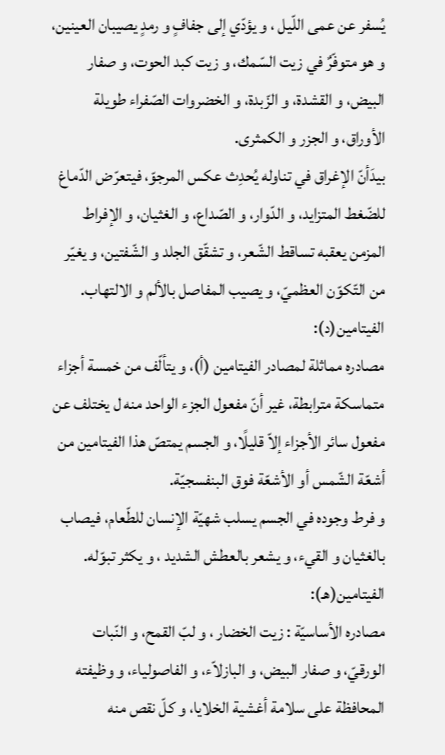يُسفر عن عمى اللّيل ، و يؤدّي إلى جفافٍ و رمدٍ يصيبان العينين، و هو متوفّرٌ في زيت السّمك، و زيت كبد الحوت، و صفار البيض، و القشدة، و الزّبدة، و الخضروات الصّفراء طويلة الأوراق، و الجزر و الكمثرى.
بيدَأنّ الإغراق في تناوله يُحدِث عكس المرجوّ، فيتعرّض الدّماغ للضّغط المتزايد، و الدّوار، و الصّداع، و الغثيان، و الإفراط المزمن يعقبه تساقط الشّعر، و تشقّق الجلد و الشّفتين، و يغيّر من التّكوّن العظميّ، و يصيب المفاصل بالألم و الالتهاب.
الفيتامين(د):
مصادره مماثلة لمصادر الفيتامين (أ)، و يتألّف من خمسة أجزاء متماسكة مترابطة، غير أنّ مفعول الجزء الواحد منه ل يختلف عن مفعول سائر الأجزاء إلاّ قليلًا، و الجسم يمتصّ هذا الفيتامين من أشعّة الشّمس أو الأشعّة فوق البنفسجيّة.
و فرط وجوده في الجسم يسلب شهيّة الإنسان للطّعام، فيصاب بالغثيان و القيء، و يشعر بالعطش الشديد ، و يكثر تبوّله.
الفيتامين(هـ):
مصادره الأساسيّة : زيت الخضار ، و لبّ القمح، و النّبات الورقيّ، و صفار البيض، و البازلاّء، و الفاصولياء، و وظيفته المحافظة على سلامة أغشية الخلايا، و كلّ نقص منه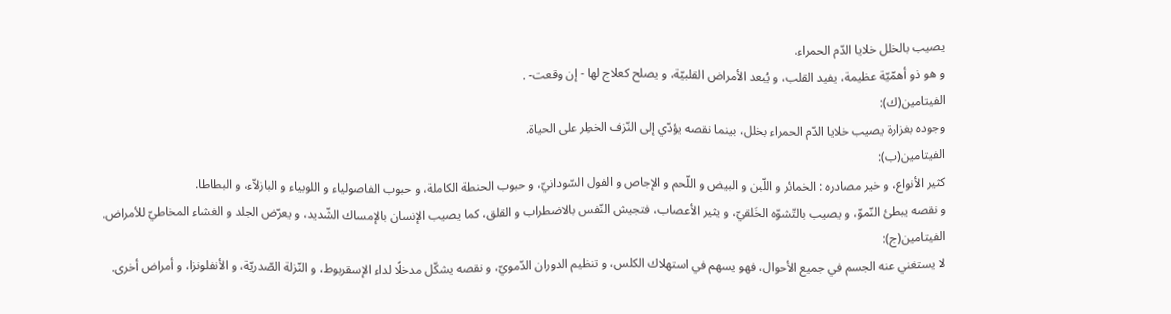يصيب بالخلل خلايا الدّم الحمراء.
و هو ذو أهمّيّة عظيمة، يفيد القلب، و يُبعد الأمراض القلبيّة، و يصلح كعلاج لها - إن وقعت- .
الفيتامين(ك):
وجوده بغزارة يصيب خلايا الدّم الحمراء بخلل، بينما نقصه يؤدّي إلى النّزف الخطِر على الحياة.
الفيتامين(ب):
كثير الأنواع، و خير مصادره : الخمائر و اللّبن و البيض و اللّحم و الإجاص و الفول السّودانيّ، و حبوب الحنطة الكاملة، و حبوب الفاصولياء و اللوبياء و البازلاّء، و البطاطا.
و نقصه يبطئ النّموّ، و يصيب بالتّشوّه الخَلقيّ، و يثير الأعصاب، فتجيش النّفس بالاضطراب و القلق، كما يصيب الإنسان بالإمساك الشّديد، و يعرّض الجلد و الغشاء المخاطيّ للأمراض.
الفيتامين(ج):
لا يستغني عنه الجسم في جميع الأحوال، فهو يسهم في استهلاك الكلس، و تنظيم الدوران الدّمويّ، و نقصه يشكّل مدخلًا لداء الإسقربوط، و النّزلة الصّدريّة، و الأنفلونزا، و أمراض أخرى.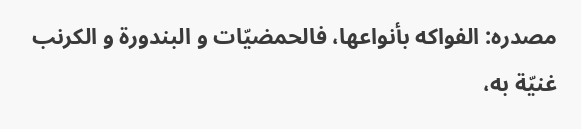مصدره: الفواكه بأنواعها، فالحمضيّات و البندورة و الكرنب غنيّة به،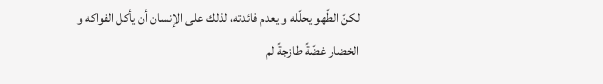لكنّ الطّهو يحلّله و يعدم فائدته، لذلك على الإنسان أن يأكل الفواكه و الخضار غضّةً طازجةً لم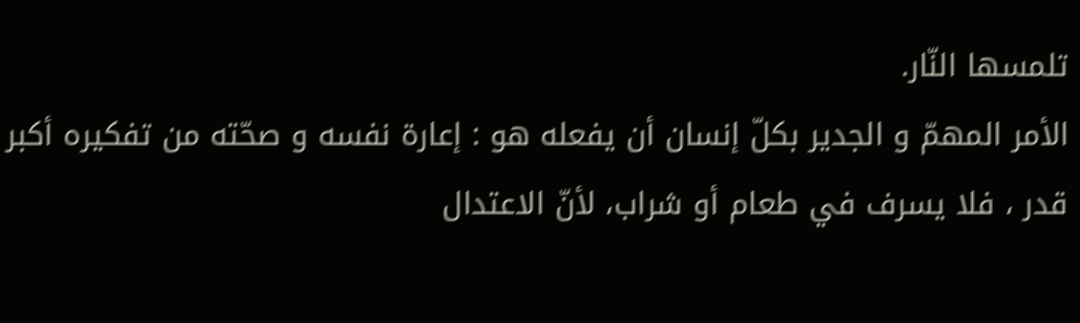تلمسها النّار.
الأمر المهمّ و الجدير بكلّ إنسان أن يفعله هو : إعارة نفسه و صحّته من تفكيره أكبر قدر ، فلا يسرف في طعام أو شراب، لأنّ الاعتدال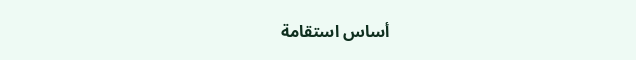أساس استقامة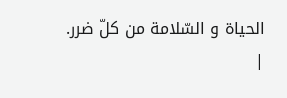الحياة و السّلامة من كلّ ضرر.
|